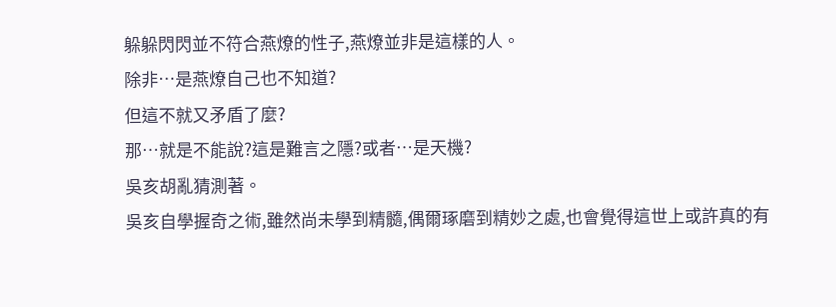躲躲閃閃並不符合燕燎的性子,燕燎並非是這樣的人。
除非…是燕燎自己也不知道?
但這不就又矛盾了麼?
那…就是不能說?這是難言之隱?或者…是天機?
吳亥胡亂猜測著。
吳亥自學握奇之術,雖然尚未學到精髓,偶爾琢磨到精妙之處,也會覺得這世上或許真的有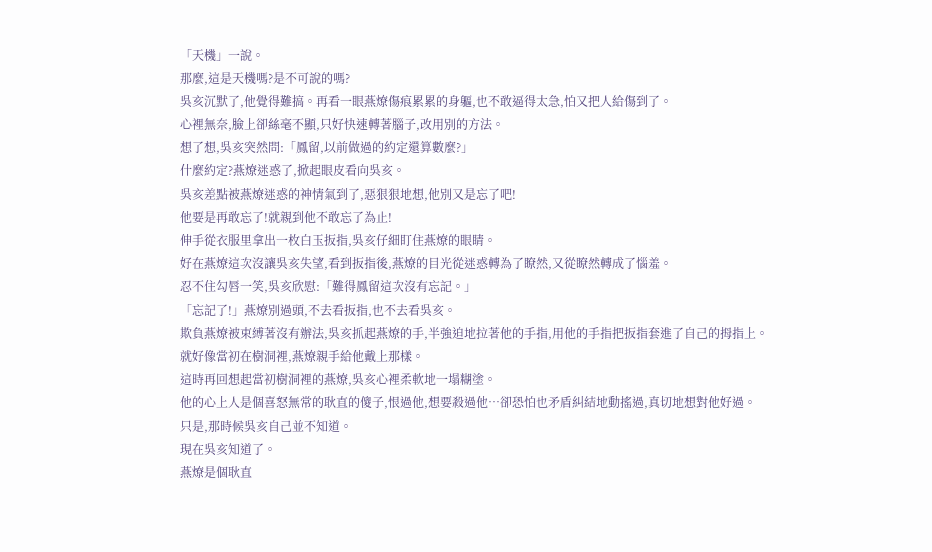「天機」一說。
那麼,這是天機嗎?是不可說的嗎?
吳亥沉默了,他覺得難搞。再看一眼燕燎傷痕累累的身軀,也不敢逼得太急,怕又把人給傷到了。
心裡無奈,臉上卻絲毫不顯,只好快速轉著腦子,改用別的方法。
想了想,吳亥突然問:「鳳留,以前做過的約定還算數麼?」
什麼約定?燕燎迷惑了,掀起眼皮看向吳亥。
吳亥差點被燕燎迷惑的神情氣到了,惡狠狠地想,他別又是忘了吧!
他要是再敢忘了!就親到他不敢忘了為止!
伸手從衣服里拿出一枚白玉扳指,吳亥仔細盯住燕燎的眼睛。
好在燕燎這次沒讓吳亥失望,看到扳指後,燕燎的目光從迷惑轉為了瞭然,又從瞭然轉成了惱羞。
忍不住勾唇一笑,吳亥欣慰:「難得鳳留這次沒有忘記。」
「忘記了!」燕燎別過頭,不去看扳指,也不去看吳亥。
欺負燕燎被束縛著沒有辦法,吳亥抓起燕燎的手,半強迫地拉著他的手指,用他的手指把扳指套進了自己的拇指上。
就好像當初在樹洞裡,燕燎親手給他戴上那樣。
這時再回想起當初樹洞裡的燕燎,吳亥心裡柔軟地一塌糊塗。
他的心上人是個喜怒無常的耿直的傻子,恨過他,想要殺過他…卻恐怕也矛盾糾結地動搖過,真切地想對他好過。
只是,那時候吳亥自己並不知道。
現在吳亥知道了。
燕燎是個耿直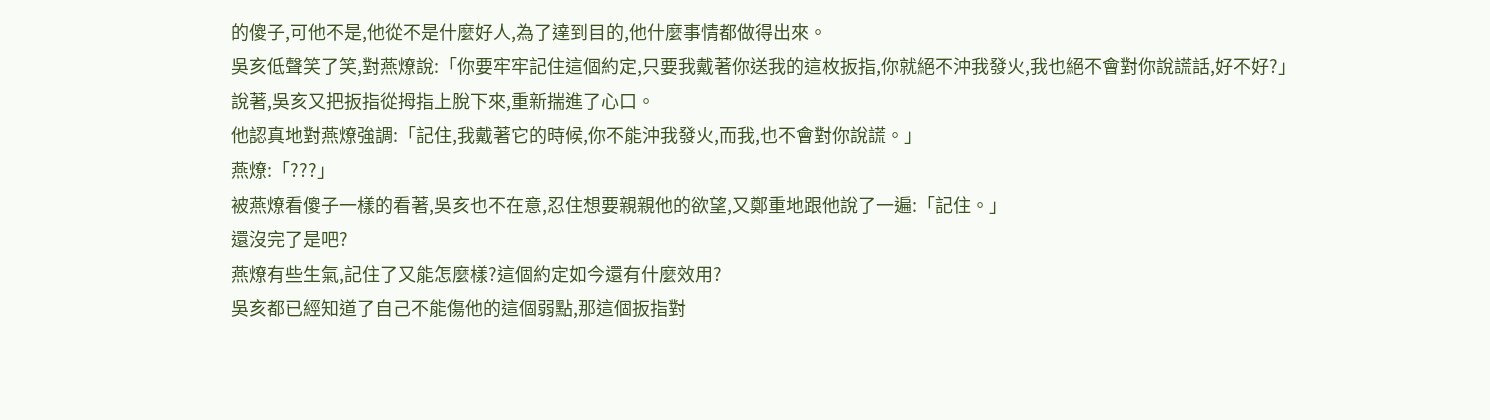的傻子,可他不是,他從不是什麼好人,為了達到目的,他什麼事情都做得出來。
吳亥低聲笑了笑,對燕燎說:「你要牢牢記住這個約定,只要我戴著你送我的這枚扳指,你就絕不沖我發火,我也絕不會對你說謊話,好不好?」
說著,吳亥又把扳指從拇指上脫下來,重新揣進了心口。
他認真地對燕燎強調:「記住,我戴著它的時候,你不能沖我發火,而我,也不會對你說謊。」
燕燎:「???」
被燕燎看傻子一樣的看著,吳亥也不在意,忍住想要親親他的欲望,又鄭重地跟他說了一遍:「記住。」
還沒完了是吧?
燕燎有些生氣,記住了又能怎麼樣?這個約定如今還有什麼效用?
吳亥都已經知道了自己不能傷他的這個弱點,那這個扳指對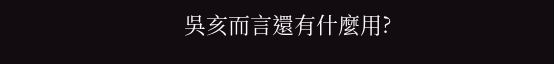吳亥而言還有什麼用?